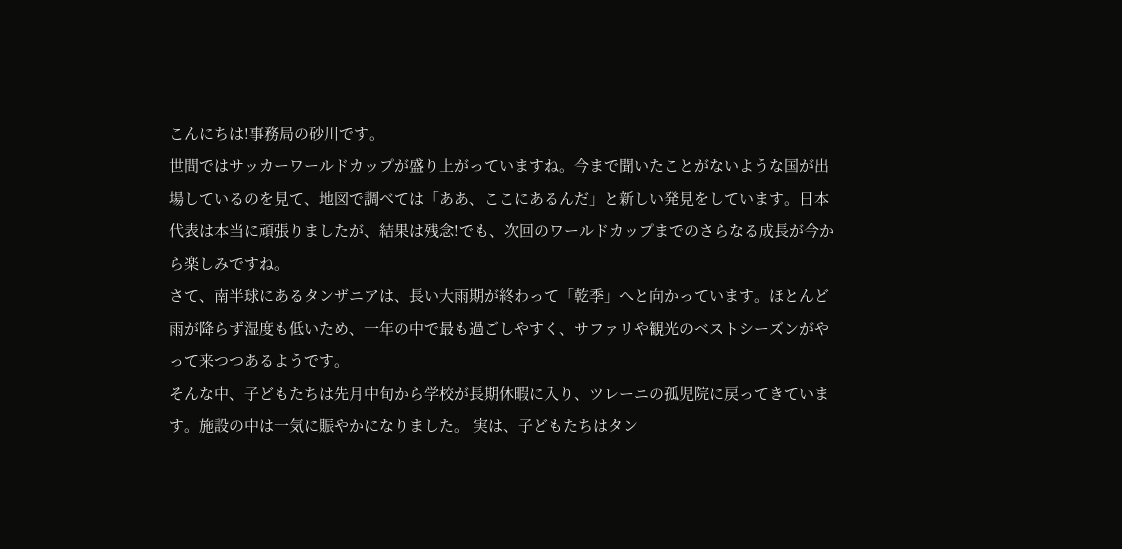こんにちは!事務局の砂川です。
世間ではサッカーワールドカップが盛り上がっていますね。今まで聞いたことがないような国が出場しているのを見て、地図で調べては「ああ、ここにあるんだ」と新しい発見をしています。日本代表は本当に頑張りましたが、結果は残念!でも、次回のワールドカップまでのさらなる成長が今から楽しみですね。
さて、南半球にあるタンザニアは、長い大雨期が終わって「乾季」へと向かっています。ほとんど雨が降らず湿度も低いため、一年の中で最も過ごしやすく、サファリや観光のベストシーズンがやって来つつあるようです。
そんな中、子どもたちは先月中旬から学校が長期休暇に入り、ツレーニの孤児院に戻ってきています。施設の中は一気に賑やかになりました。 実は、子どもたちはタン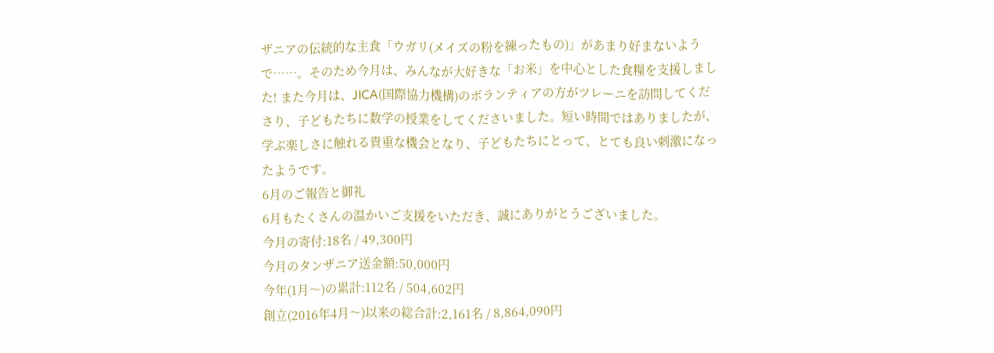ザニアの伝統的な主食「ウガリ(メイズの粉を練ったもの)」があまり好まないようで……。そのため今月は、みんなが大好きな「お米」を中心とした食糧を支援しました! また今月は、JICA(国際協力機構)のボランティアの方がツレーニを訪問してくださり、子どもたちに数学の授業をしてくださいました。短い時間ではありましたが、学ぶ楽しさに触れる貴重な機会となり、子どもたちにとって、とても良い刺激になったようです。
6月のご報告と御礼
6月もたくさんの温かいご支援をいただき、誠にありがとうございました。
今月の寄付:18名 / 49,300円
今月のタンザニア送金額:50,000円
今年(1月〜)の累計:112名 / 504,602円
創立(2016年4月〜)以来の総合計:2,161名 / 8,864,090円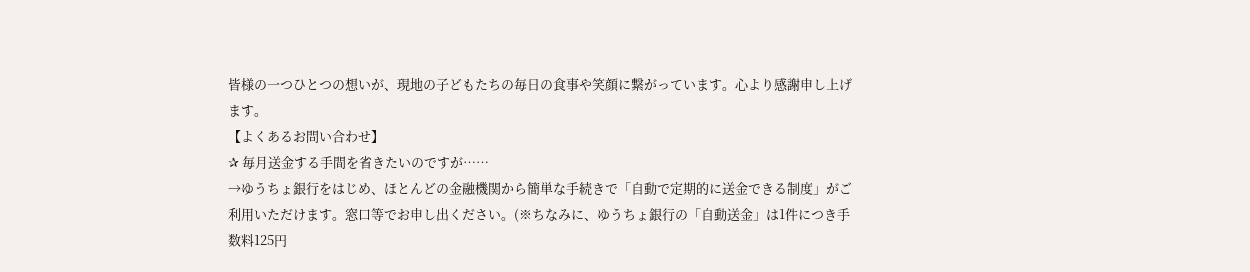皆様の一つひとつの想いが、現地の子どもたちの毎日の食事や笑顔に繋がっています。心より感謝申し上げます。
【よくあるお問い合わせ】
✰ 毎月送金する手間を省きたいのですが……
→ゆうちょ銀行をはじめ、ほとんどの金融機関から簡単な手続きで「自動で定期的に送金できる制度」がご利用いただけます。窓口等でお申し出ください。(※ちなみに、ゆうちょ銀行の「自動送金」は1件につき手数料125円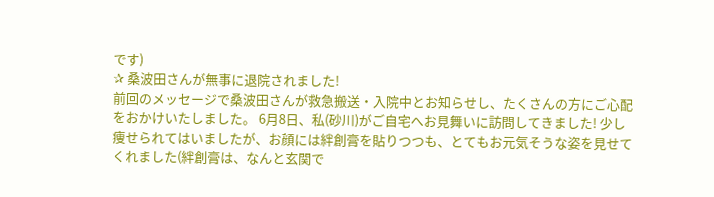です)
✰ 桑波田さんが無事に退院されました!
前回のメッセージで桑波田さんが救急搬送・入院中とお知らせし、たくさんの方にご心配をおかけいたしました。 6月8日、私(砂川)がご自宅へお見舞いに訪問してきました! 少し痩せられてはいましたが、お顔には絆創膏を貼りつつも、とてもお元気そうな姿を見せてくれました(絆創膏は、なんと玄関で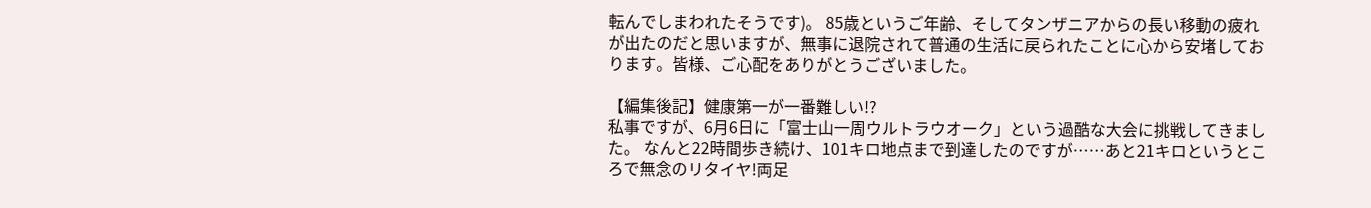転んでしまわれたそうです)。 85歳というご年齢、そしてタンザニアからの長い移動の疲れが出たのだと思いますが、無事に退院されて普通の生活に戻られたことに心から安堵しております。皆様、ご心配をありがとうございました。

【編集後記】健康第一が一番難しい!?
私事ですが、6月6日に「富士山一周ウルトラウオーク」という過酷な大会に挑戦してきました。 なんと22時間歩き続け、101キロ地点まで到達したのですが……あと21キロというところで無念のリタイヤ!両足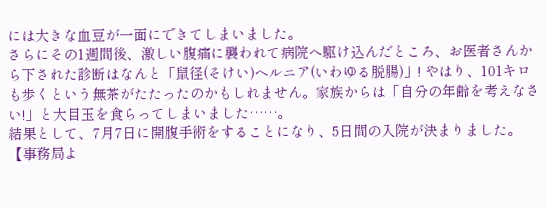には大きな血豆が一面にできてしまいました。
さらにその1週間後、激しい腹痛に襲われて病院へ駆け込んだところ、お医者さんから下された診断はなんと「鼠径(そけい)ヘルニア(いわゆる脱腸)」! やはり、101キロも歩くという無茶がたたったのかもしれません。家族からは「自分の年齢を考えなさい!」と大目玉を食らってしまいました……。
結果として、7月7日に開腹手術をすることになり、5日間の入院が決まりました。
【事務局よ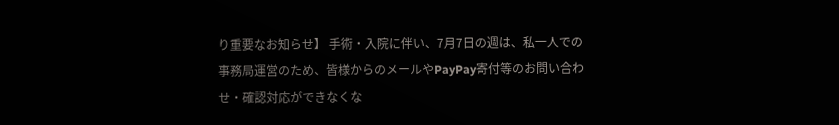り重要なお知らせ】 手術・入院に伴い、7月7日の週は、私一人での事務局運営のため、皆様からのメールやPayPay寄付等のお問い合わせ・確認対応ができなくな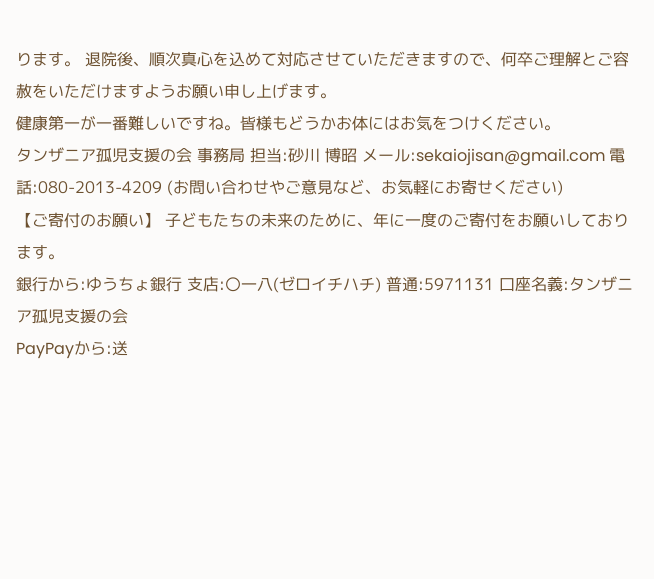ります。 退院後、順次真心を込めて対応させていただきますので、何卒ご理解とご容赦をいただけますようお願い申し上げます。
健康第一が一番難しいですね。皆様もどうかお体にはお気をつけください。
タンザニア孤児支援の会 事務局 担当:砂川 博昭 メール:sekaiojisan@gmail.com 電話:080-2013-4209 (お問い合わせやご意見など、お気軽にお寄せください)
【ご寄付のお願い】 子どもたちの未来のために、年に一度のご寄付をお願いしております。
銀行から:ゆうちょ銀行 支店:〇一八(ゼロイチハチ) 普通:5971131 口座名義:タンザニア孤児支援の会
PayPayから:送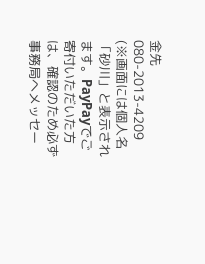金先 080-2013-4209 (※画面には個人名「砂川」と表示されます。PayPayでご寄付いただいた方は、確認のため必ず事務局へメッセー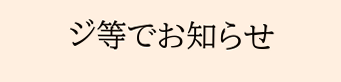ジ等でお知らせ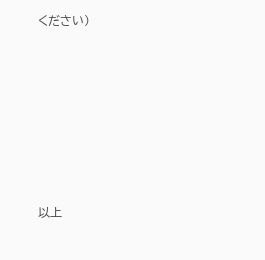ください)







以上